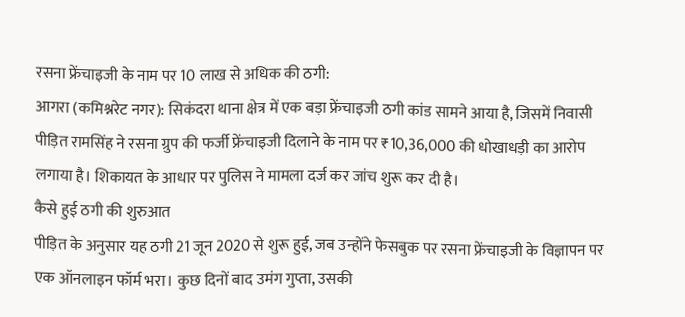रसना फ्रेंचाइजी के नाम पर 10 लाख से अधिक की ठगी:
आगरा (कमिश्नरेट नगर): सिकंदरा थाना क्षेत्र में एक बड़ा फ्रेंचाइजी ठगी कांड सामने आया है, जिसमें निवासी पीड़ित रामसिंह ने रसना ग्रुप की फर्जी फ्रेंचाइजी दिलाने के नाम पर ₹10,36,000 की धोखाधड़ी का आरोप लगाया है। शिकायत के आधार पर पुलिस ने मामला दर्ज कर जांच शुरू कर दी है।
कैसे हुई ठगी की शुरुआत
पीड़ित के अनुसार यह ठगी 21 जून 2020 से शुरू हुई, जब उन्होंने फेसबुक पर रसना फ्रेंचाइजी के विज्ञापन पर एक ऑनलाइन फॉर्म भरा। कुछ दिनों बाद उमंग गुप्ता, उसकी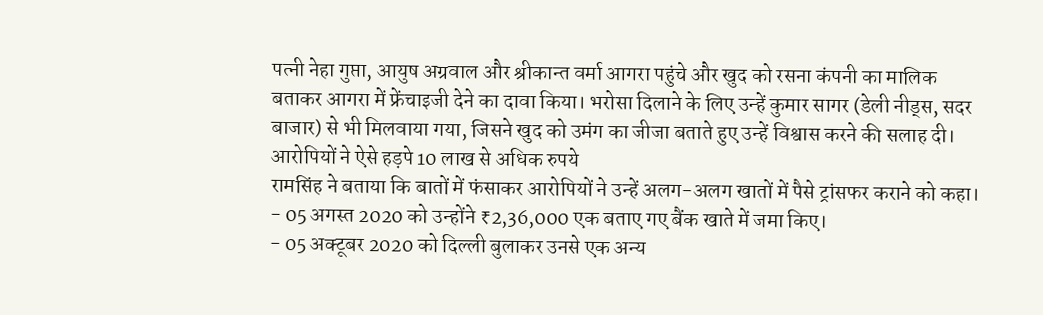पत्नी नेहा गुप्ता, आयुष अग्रवाल और श्रीकान्त वर्मा आगरा पहुंचे और खुद को रसना कंपनी का मालिक बताकर आगरा में फ्रेंचाइजी देने का दावा किया। भरोसा दिलाने के लिए उन्हें कुमार सागर (डेली नीड्स, सदर बाजार) से भी मिलवाया गया, जिसने खुद को उमंग का जीजा बताते हुए उन्हें विश्वास करने की सलाह दी।
आरोपियों ने ऐसे हड़पे 10 लाख से अधिक रुपये
रामसिंह ने बताया कि बातों में फंसाकर आरोपियों ने उन्हें अलग-अलग खातों में पैसे ट्रांसफर कराने को कहा।
- 05 अगस्त 2020 को उन्होंने ₹2,36,000 एक बताए गए बैंक खाते में जमा किए।
- 05 अक्टूबर 2020 को दिल्ली बुलाकर उनसे एक अन्य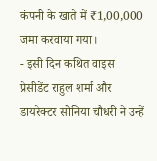कंपनी के खाते में ₹1,00,000 जमा करवाया गया।
- इसी दिन कथित वाइस प्रेसीडेंट राहुल शर्मा और डायरेक्टर सोनिया चौधरी ने उन्हें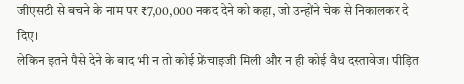जीएसटी से बचने के नाम पर ₹7,00,000 नकद देने को कहा, जो उन्होंने चेक से निकालकर दे दिए।
लेकिन इतने पैसे देने के बाद भी न तो कोई फ्रेंचाइजी मिली और न ही कोई वैध दस्तावेज। पीड़ित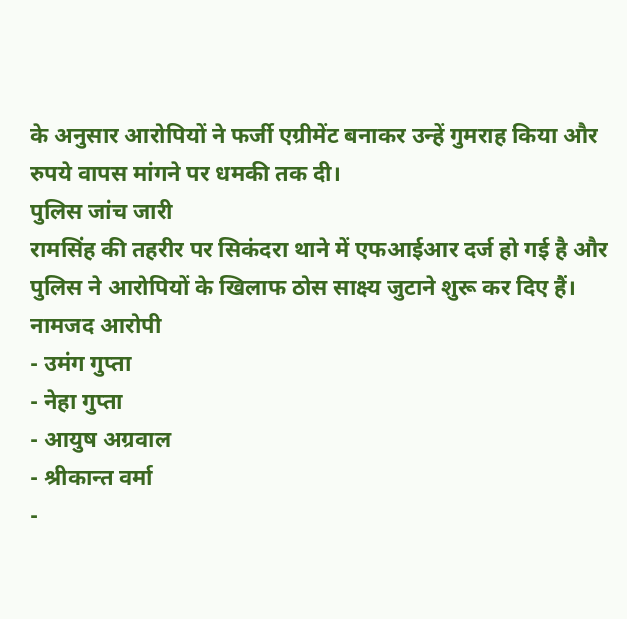के अनुसार आरोपियों ने फर्जी एग्रीमेंट बनाकर उन्हें गुमराह किया और रुपये वापस मांगने पर धमकी तक दी।
पुलिस जांच जारी
रामसिंह की तहरीर पर सिकंदरा थाने में एफआईआर दर्ज हो गई है और पुलिस ने आरोपियों के खिलाफ ठोस साक्ष्य जुटाने शुरू कर दिए हैं।
नामजद आरोपी
- उमंग गुप्ता
- नेहा गुप्ता
- आयुष अग्रवाल
- श्रीकान्त वर्मा
-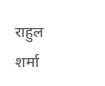राहुल शर्मा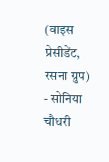(वाइस प्रेसीडेंट, रसना ग्रुप)
- सोनिया चौधरी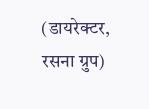(डायरेक्टर, रसना ग्रुप)